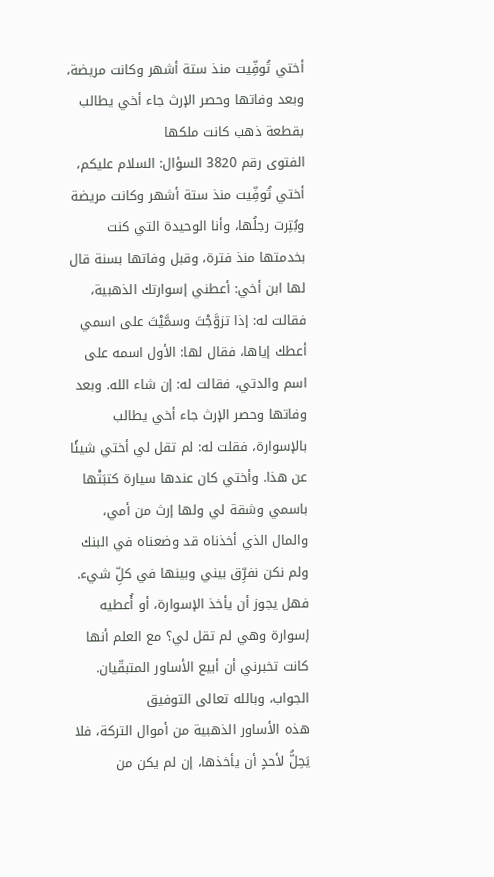أختي تُوفِّيت منذ ستة أشهر وكانت مريضة، وبعد وفاتها وحصر الإرث جاء أخي يطالب بقطعة ذهب كانت ملكها
الفتوى رقم 3820 السؤال: السلام عليكم، أختي تُوفِّيت منذ ستة أشهر وكانت مريضة وبُتِرت رجلُها، وأنا الوحيدة التي كنت بخدمتها منذ فترة، وقبل وفاتها بسنة قال لها ابن أخي: أعطني إسوارتك الذهبية، فقالت له: إذا تزوَّجْتَ وسمَّيْتَ على اسمي أعطك إياها، فقال لها: الأول اسمه على اسم والدتي، فقالت له: إن شاء الله. وبعد وفاتها وحصر الإرث جاء أخي يطالب بالإسوارة، فقلت له: لم تقل لي أختي شيئًا عن هذا. وأختي كان عندها سيارة كتبَتْها باسمي وشقة لي ولها إرث من أمي، والمال الذي أخذناه قد وضعناه في البنك ولم نكن نفرِّق بيني وبينها في كلِّ شيء. فهل يجوز أن يأخذ الإسوارة، أو أُعطيه إسوارة وهي لم تقل لي؟ مع العلم أنها كانت تخبرني أن أبيع الأساور المتبقّيان.
الجواب، وبالله تعالى التوفيق
هذه الأساور الذهبية من أموال التركة، فلا يَحِلُّ لأحدٍ أن يأخذها، إن لم يكن من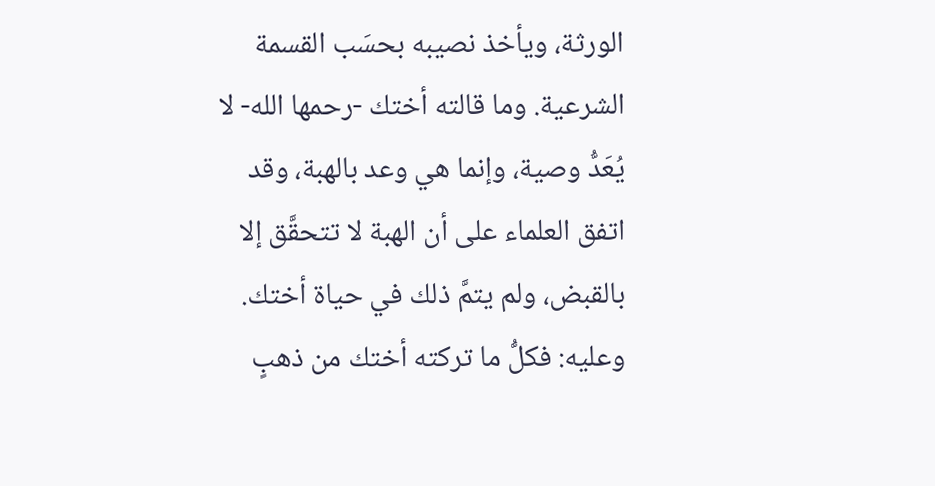الورثة، ويأخذ نصيبه بحسَب القسمة الشرعية. وما قالته أختك -رحمها الله- لا يُعَدُّ وصية، وإنما هي وعد بالهبة، وقد اتفق العلماء على أن الهبة لا تتحقَّق إلا بالقبض، ولم يتمَّ ذلك في حياة أختك.
وعليه: فكلُّ ما تركته أختك من ذهبٍ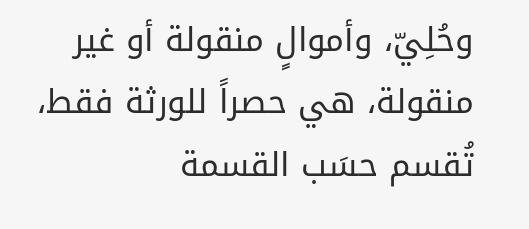وحُلِيّ، وأموالٍ منقولة أو غير منقولة، هي حصراً للورثة فقط، تُقسم حسَب القسمة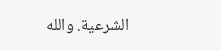الشرعية. والله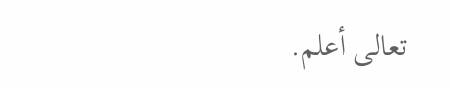تعالى أعلم.